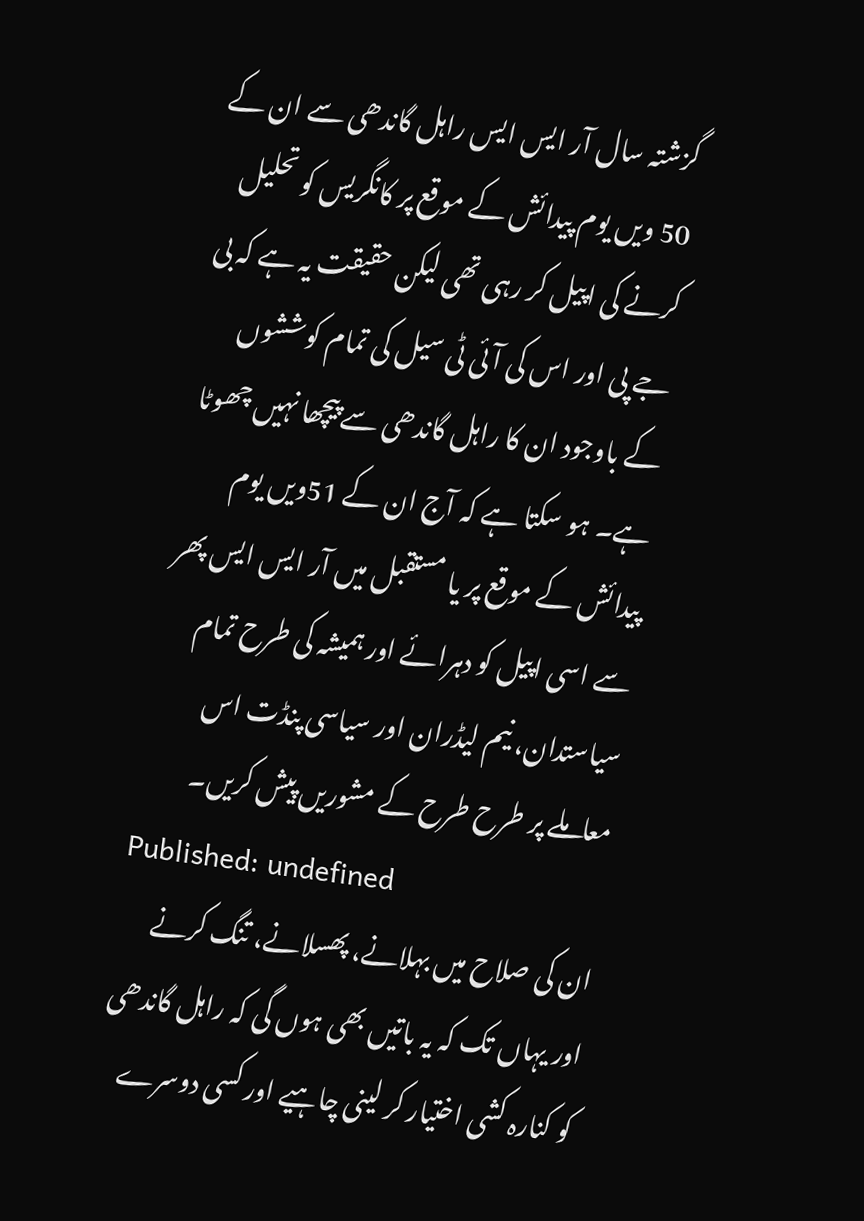گزشتہ سال آر ایس ایس راہل گاندھی سے ان کے 50 ویں یوم پیدائش کے موقع پر کانگریس کو تحلیل کرنے کی اپیل کر رہی تھی لیکن حقیقت یہ ہے کہ بی جے پی اور اس کی آئی ٹی سیل کی تمام کوششوں کے باوجود ان کا راہل گاندھی سے پیچھا نہیں چھوٹا ہے۔ ہو سکتا ہے کہ آج ان کے 51ویں یوم پیدائش کے موقع پر یا مستقبل میں آر ایس ایس پھر سے اسی اپیل کو دہرائے اور ہمیشہ کی طرح تمام سیاستدان، نیم لیڈران اور سیاسی پنڈت اس معاملے پر طرح طرح کے مشوریں پیش کریں۔
Published: undefined
ان کی صلاح میں بہلانے، پھسلانے، تنگ کرنے اور یہاں تک کہ یہ باتیں بھی ہوں گی کہ راہل گاندھی کو کنارہ کشی اختیار کر لینی چاہیے اور کسی دوسرے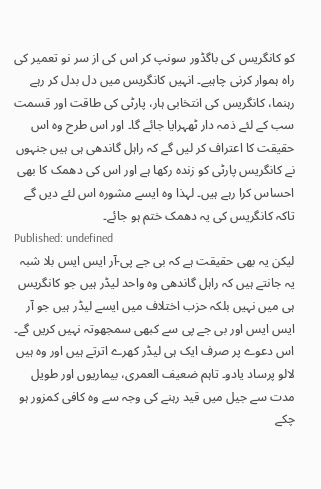کو کانگریس کی باگڈور سونپ کر اس کی از سر نو تعمیر کی راہ ہموار کرنی چاہیے۔ انہیں کانگریس میں دل بدل کر رہے رہنما، کانگریس کی انتخابی ہار، پارٹی کی طاقت اور قسمت سب کے لئے ذمہ دار ٹھہرایا جائے گا۔ اور اس طرح وہ اس حقیقت کا اعتراف کر لیں گے کہ راہل گاندھی ہی ہیں جنہوں نے کانگریس پارٹی کو زندہ رکھا ہے اور اس کی دھمک کا بھی احساس کرا رہے ہیں۔ لہذا وہ ایسے مشورہ اس لئے دیں گے تاکہ کانگریس کی یہ دھمک ختم ہو جائے۔
Published: undefined
لیکن یہ بھی حقیقت ہے کہ بی جے پی-آر ایس ایس بلا شبہ یہ جانتے ہیں کہ راہل گاندھی وہ واحد لیڈر ہیں جو کانگریس ہی میں نہیں بلکہ حزب اختلاف میں ایسے لیڈر ہیں جو آر ایس ایس اور بی جے پی سے کبھی سمجھوتہ نہیں کریں گے۔ اس دعوے پر صرف ایک ہی لیڈر کھرے اترتے ہیں اور وہ ہیں لالو پرساد یادو۔ تاہم ضعیف العمری، بیماریوں اور طویل مدت سے جیل میں قید رہنے کی وجہ سے وہ کافی کمزور ہو چکے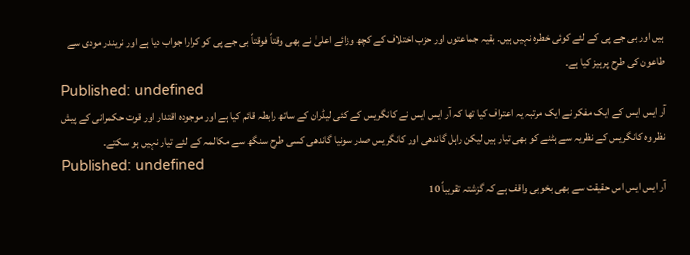ہیں اور بی جے پی کے لئے کوئی خطرہ نہیں ہیں۔ بقیہ جماعتوں اور حزب اختلاف کے کچھ وزائے اعلیٰ نے بھی وقتاً فوقتاً بی جے پی کو کرارا جواب دیا ہے اور نریندر مودی سے طاعون کی طرح پرہیز کیا ہے۔
Published: undefined
آر ایس ایس کے ایک مفکر نے ایک مرتبہ یہ اعتراف کیا تھا کہ آر ایس ایس نے کانگریس کے کئی لیڈران کے ساتھ رابطہ قائم کیا ہے اور موجودہ اقتدار اور قوت حکمرانی کے پیش نظر وہ کانگریس کے نظریہ سے ہٹنے کو بھی تیار ہیں لیکن راہل گاندھی اور کانگریس صدر سونیا گاندھی کسی طرح سنگھ سے مکالمہ کے لئے تیار نہیں ہو سکتے۔
Published: undefined
آر ایس ایس اس حقیقت سے بھی بخوبی واقف ہے کہ گزشتہ تقریباً 10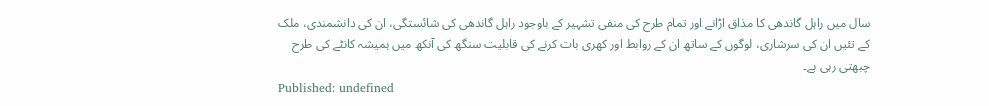سال میں راہل گاندھی کا مذاق اڑانے اور تمام طرح کی منفی تشہیر کے باوجود راہل گاندھی کی شائستگی، ان کی دانشمندی، ملک کے تئیں ان کی سرشاری، لوگوں کے ساتھ ان کے روابط اور کھری بات کرنے کی قابلیت سنگھ کی آنکھ میں ہمیشہ کانٹے کی طرح چبھتی رہی ہے۔
Published: undefined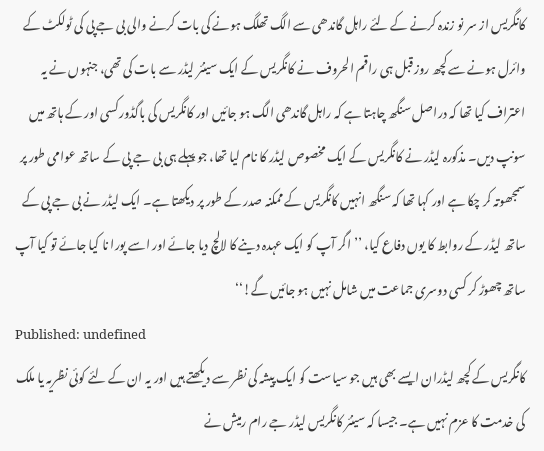کانگریس از سر نو زندہ کرنے کے لئے راہل گاندھی سے الگ تھلگ ہونے کی بات کرنے والی بی جے پی کی ٹولکٹ کے وائرل ہونے سے کچھ روز قبل ہی راقم الحروف نے کانگریس کے ایک سینئر لیڈر سے بات کی تھی، جنہوں نے یہ اعتراف کیا تھا کہ دراصل سنگھ چاہتا ہے کہ راہل گاندھی الگ ہو جائیں اور کانگریس کی باگڈور کسی اور کے ہاتھ میں سونپ دیں۔ مذکورہ لیڈر نے کانگریس کے ایک مخصوص لیڈر کا نام لیا تھا، جو پہلے ہی بی جے پی کے ساتھ عوامی طور پر سمجھوتہ کر چکا ہے اور کہا تھا کہ سنگھ انہیں کانگریس کے ممکنہ صدر کے طور پر دیکھتا ہے۔ ایک لیڈر نے بی جے پی کے ساتھ لیڈر کے روابط کا یوں دفاع کیا، ’’اگر آپ کو ایک عہدہ دینے کا لالچ دیا جائے اور اسے پورا نا کیا جائے تو کیا آپ ساتھ چھوڑ کر کسی دوسری جماعت میں شامل نہیں ہو جائیں گے!‘‘
Published: undefined
کانگریس کے کچھ لیڈران ایسے بھی ہیں جو سیاست کو ایک پیشہ کی نظر سے دیکھتے ہیں اور یہ ان کے لئے کوئی نظریہ یا ملک کی خدمت کا عزم نہیں ہے۔ جیسا کہ سینئر کانگریس لیڈر جے رام رمیش نے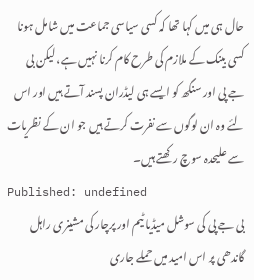حال ہی میں کہا تھا کہ کسی سیاسی جماعت میں شامل ہونا کسی بینک کے ملازم کی طرح کام کرنا نہیں ہے، لیکن بی جے پی اور سنگھ کو ایسے ہی لیڈران پسند آتے ہیں اور اس لئے وہ ان لوگوں سے نفرت کرتے ہیں جو ان کے نظریات سے علیحدہ سوچ رکھتے ہیں۔
Published: undefined
بی جے پی کی سوشل میڈیا ٹیم اور پرچار کی مشینری راہل گاندھی پر اس امید میں حملے جاری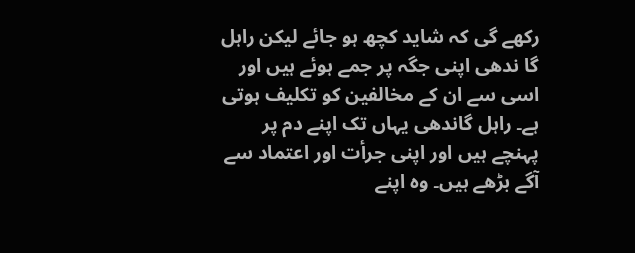رکھے گی کہ شاید کچھ ہو جائے لیکن راہل گا ندھی اپنی جگہ پر جمے ہوئے ہیں اور اسی سے ان کے مخالفین کو تکلیف ہوتی ہے۔ راہل گاندھی یہاں تک اپنے دم پر پہنچے ہیں اور اپنی جرأت اور اعتماد سے آگے بڑھے ہیں۔ وہ اپنے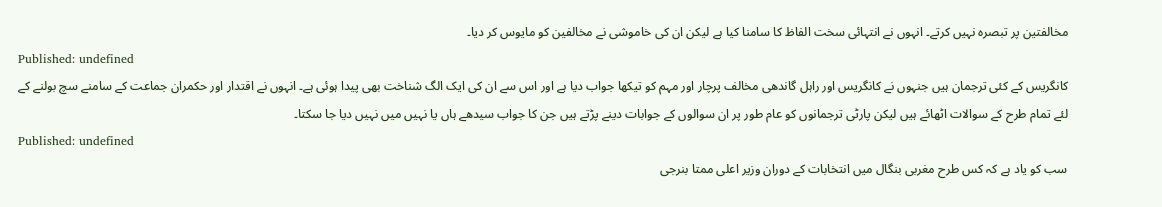مخالفتین پر تبصرہ نہیں کرتے۔ انہوں نے انتہائی سخت الفاظ کا سامنا کیا ہے لیکن ان کی خاموشی نے مخالفین کو مایوس کر دیا۔
Published: undefined
کانگریس کے کئی ترجمان ہیں جنہوں نے کانگریس اور راہل گاندھی مخالف پرچار اور مہم کو تیکھا جواب دیا ہے اور اس سے ان کی ایک الگ شناخت بھی پیدا ہوئی ہے۔ انہوں نے اقتدار اور حکمران جماعت کے سامنے سچ بولنے کے لئے تمام طرح کے سوالات اٹھائے ہیں لیکن پارٹی ترجمانوں کو عام طور پر ان سوالوں کے جوابات دینے پڑتے ہیں جن کا جواب سیدھے ہاں یا نہیں میں نہیں دیا جا سکتا۔
Published: undefined
سب کو یاد ہے کہ کس طرح مغربی بنگال میں انتخابات کے دوران وزیر اعلی ممتا بنرجی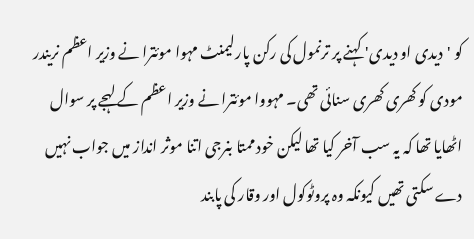کو 'دیدی او دیدی' کہنے پر ترنمول کی رکن پارلیمنٹ مہوا موئترا نے وزیر اعظم نریندر مودی کو کھری کھری سنائی تھی۔ مہووا موئترا نے وزیر اعظم کے لہجے پر سوال اٹھایا تھا کہ یہ سب آخر کیا تھا لیکن خود ممتا بنرجی اتنا موثر انداز میں جواب نہیں دے سکتی تھیں کیونکہ وہ پروٹوکول اور وقار کی پابند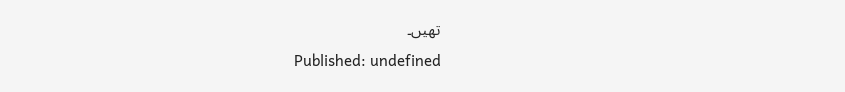تھیں۔
Published: undefined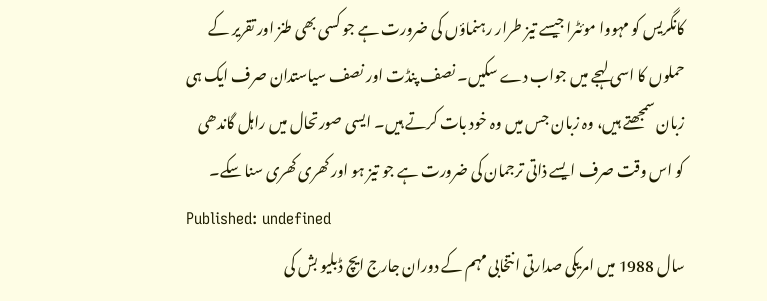کانگریس کو مہووا موئٹرا جیسے تیز طرار رہنماؤں کی ضرورت ہے جو کسی بھی طنز اور تقریر کے حملوں کا اسی لہجے میں جواب دے سکیں۔ نصف پنڈت اور نصف سیاستدان صرف ایک ہی زبان سمجھتے ہیں، وہ زبان جس میں وہ خود بات کرتے ہیں۔ ایسی صورتحال میں راہل گاندھی کو اس وقت صرف ایسے ذاتی ترجمان کی ضرورت ہے جو تیز ہو اور کھری کھری سنا سکے۔
Published: undefined
سال 1988 میں امریکی صدارتی انتخابی مہم کے دوران جارج ایچ ڈبلیو بش کی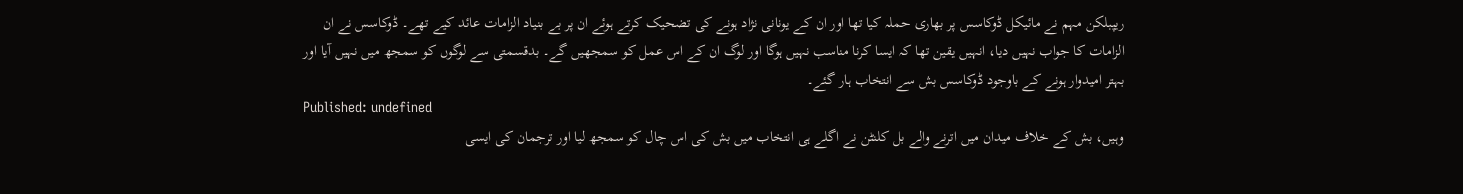ریپبلکن مہم نے مائیکل ڈوکاسس پر بھاری حملہ کیا تھا اور ان کے یونانی نژاد ہونے کی تضحیک کرتے ہوئے ان پر بے بنیاد الزامات عائد کیے تھے۔ ڈوکاسس نے ان الزامات کا جواب نہیں دیا، انہیں یقین تھا کہ ایسا کرنا مناسب نہیں ہوگا اور لوگ ان کے اس عمل کو سمجھیں گے۔ بدقسمتی سے لوگوں کو سمجھ میں نہیں آیا اور بہتر امیدوار ہونے کے باوجود ڈوکاسس بش سے انتخاب ہار گئے۔
Published: undefined
وہیں، بش کے خلاف میدان میں اترنے والے بل کلنٹن نے اگلے ہی انتخاب میں بش کی اس چال کو سمجھ لیا اور ترجمان کی ایسی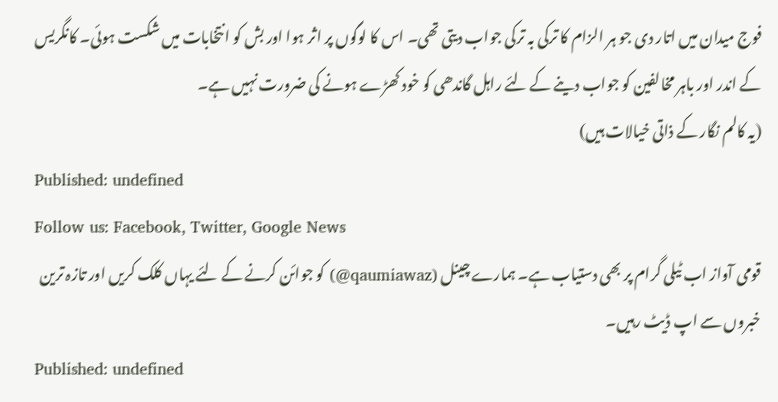فوج میدان میں اتار دی جو ہر الزام کا ترکی بہ ترکی جواب دیتی تھی۔ اس کا لوگوں پر اثر ہوا اور بش کو انتخابات میں شکست ہوئی۔ کانگریس کے اندر اور باہر مخالفین کو جواب دینے کے لئے راہل گاندھی کو خود کھڑے ہونے کی ضرورت نہیں ہے۔
(یہ کالم نگار کے ذاتی خیالات ہیں)
Published: undefined
Follow us: Facebook, Twitter, Google News
قومی آواز اب ٹیلی گرام پر بھی دستیاب ہے۔ ہمارے چینل (qaumiawaz@) کو جوائن کرنے کے لئے یہاں کلک کریں اور تازہ ترین خبروں سے اپ ڈیٹ رہیں۔
Published: undefined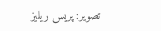تصویر: پریس ریلیز